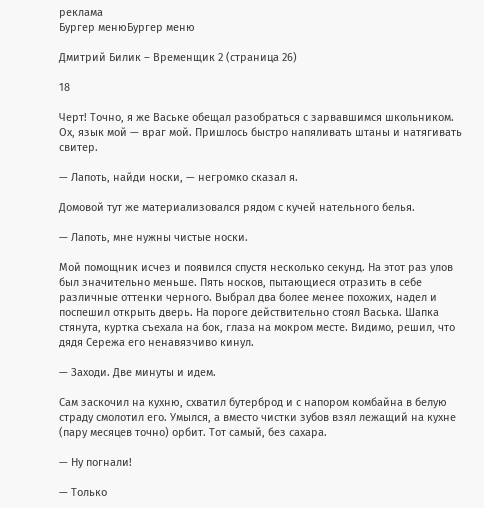реклама
Бургер менюБургер меню

Дмитрий Билик – Временщик 2 (страница 26)

18

Черт! Точно, я же Ваське обещал разобраться с зарвавшимся школьником. Ох, язык мой — враг мой. Пришлось быстро напяливать штаны и натягивать свитер.

— Лапоть, найди носки, — негромко сказал я.

Домовой тут же материализовался рядом с кучей нательного белья.

— Лапоть, мне нужны чистые носки.

Мой помощник исчез и появился спустя несколько секунд. На этот раз улов был значительно меньше. Пять носков, пытающиеся отразить в себе различные оттенки черного. Выбрал два более менее похожих, надел и поспешил открыть дверь. На пороге действительно стоял Васька. Шапка стянута, куртка съехала на бок, глаза на мокром месте. Видимо, решил, что дядя Сережа его ненавязчиво кинул.

— Заходи. Две минуты и идем.

Сам заскочил на кухню, схватил бутерброд и с напором комбайна в белую страду смолотил его. Умылся, а вместо чистки зубов взял лежащий на кухне (пару месяцев точно) орбит. Тот самый, без сахара.

— Ну погнали!

— Только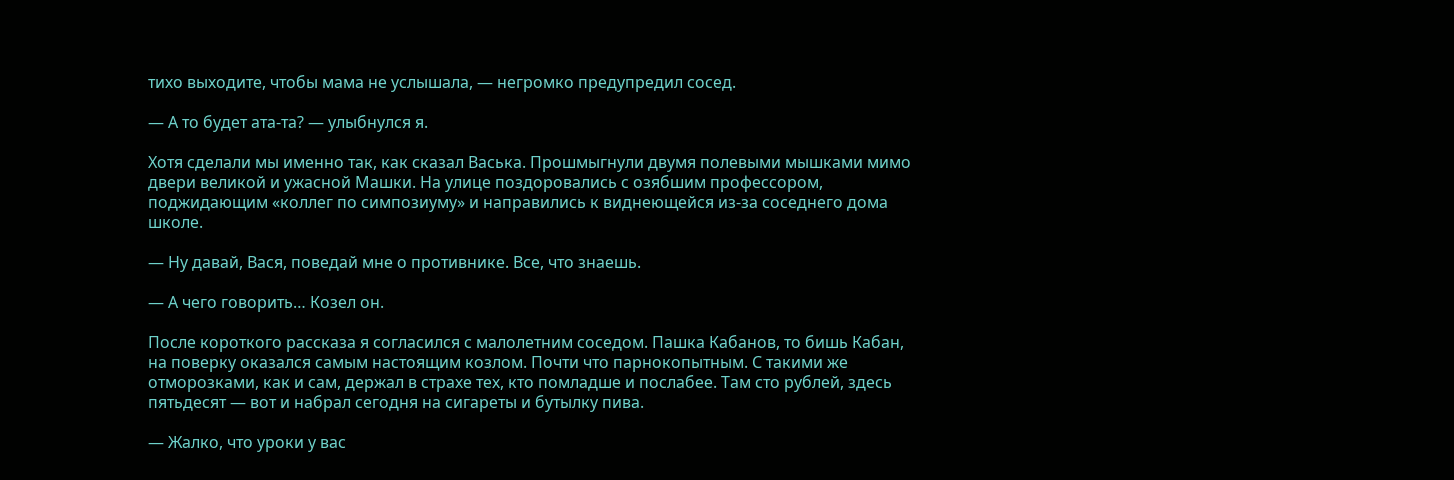тихо выходите, чтобы мама не услышала, — негромко предупредил сосед.

— А то будет ата-та? — улыбнулся я.

Хотя сделали мы именно так, как сказал Васька. Прошмыгнули двумя полевыми мышками мимо двери великой и ужасной Машки. На улице поздоровались с озябшим профессором, поджидающим «коллег по симпозиуму» и направились к виднеющейся из-за соседнего дома школе.

— Ну давай, Вася, поведай мне о противнике. Все, что знаешь.

— А чего говорить… Козел он.

После короткого рассказа я согласился с малолетним соседом. Пашка Кабанов, то бишь Кабан, на поверку оказался самым настоящим козлом. Почти что парнокопытным. С такими же отморозками, как и сам, держал в страхе тех, кто помладше и послабее. Там сто рублей, здесь пятьдесят — вот и набрал сегодня на сигареты и бутылку пива.

— Жалко, что уроки у вас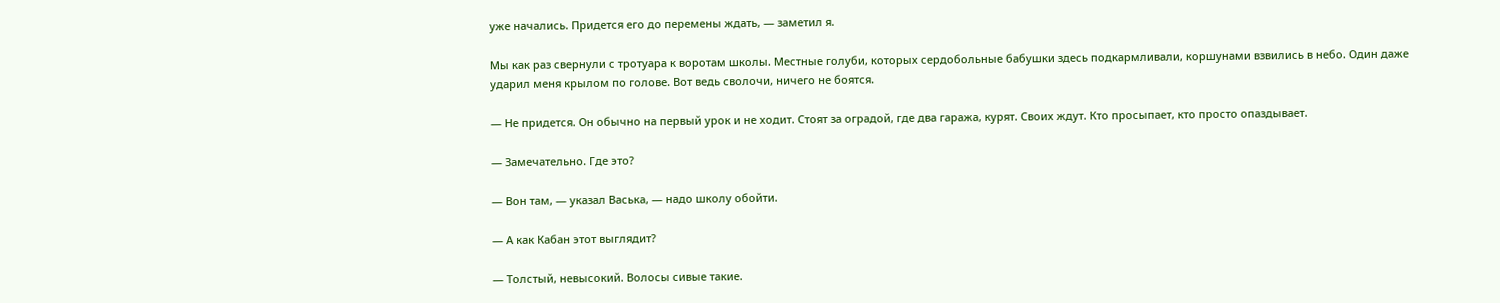уже начались. Придется его до перемены ждать, — заметил я.

Мы как раз свернули с тротуара к воротам школы. Местные голуби, которых сердобольные бабушки здесь подкармливали, коршунами взвились в небо. Один даже ударил меня крылом по голове. Вот ведь сволочи, ничего не боятся.

— Не придется. Он обычно на первый урок и не ходит. Стоят за оградой, где два гаража, курят. Своих ждут. Кто просыпает, кто просто опаздывает.

— Замечательно. Где это?

— Вон там, — указал Васька, — надо школу обойти.

— А как Кабан этот выглядит?

— Толстый, невысокий. Волосы сивые такие.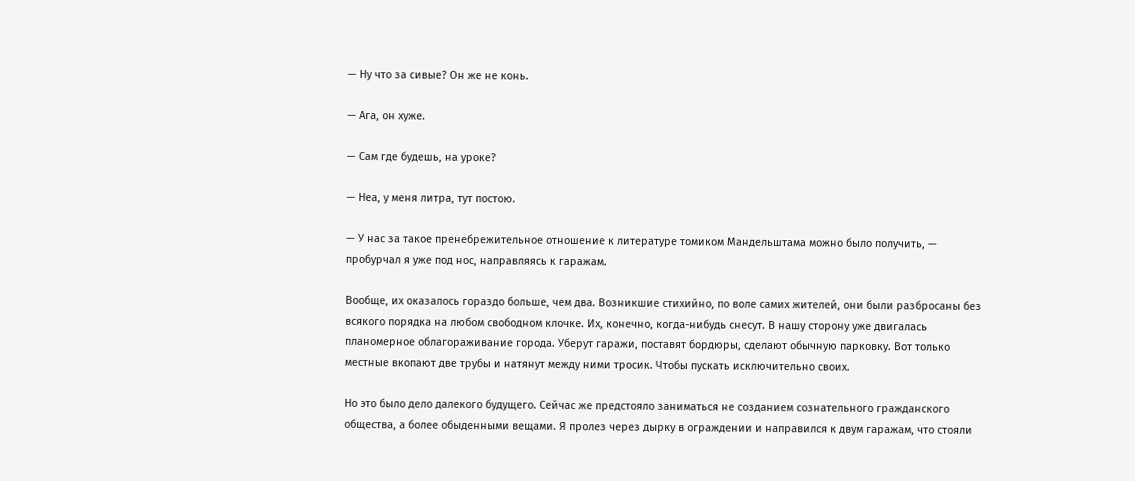— Ну что за сивые? Он же не конь.

— Ага, он хуже.

— Сам где будешь, на уроке?

— Неа, у меня литра, тут постою.

— У нас за такое пренебрежительное отношение к литературе томиком Мандельштама можно было получить, — пробурчал я уже под нос, направляясь к гаражам.

Вообще, их оказалось гораздо больше, чем два. Возникшие стихийно, по воле самих жителей, они были разбросаны без всякого порядка на любом свободном клочке. Их, конечно, когда-нибудь снесут. В нашу сторону уже двигалась планомерное облагораживание города. Уберут гаражи, поставят бордюры, сделают обычную парковку. Вот только местные вкопают две трубы и натянут между ними тросик. Чтобы пускать исключительно своих.

Но это было дело далекого будущего. Сейчас же предстояло заниматься не созданием сознательного гражданского общества, а более обыденными вещами. Я пролез через дырку в ограждении и направился к двум гаражам, что стояли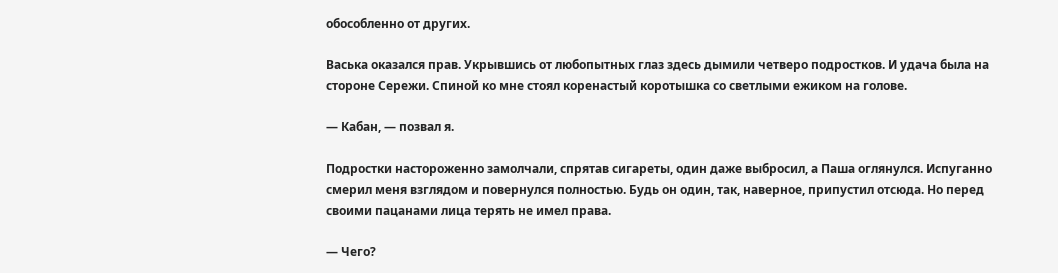обособленно от других.

Васька оказался прав. Укрывшись от любопытных глаз здесь дымили четверо подростков. И удача была на стороне Сережи. Спиной ко мне стоял коренастый коротышка со светлыми ежиком на голове.

— Кабан, — позвал я.

Подростки настороженно замолчали, спрятав сигареты, один даже выбросил, а Паша оглянулся. Испуганно смерил меня взглядом и повернулся полностью. Будь он один, так, наверное, припустил отсюда. Но перед своими пацанами лица терять не имел права.

— Чего?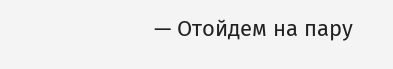— Отойдем на пару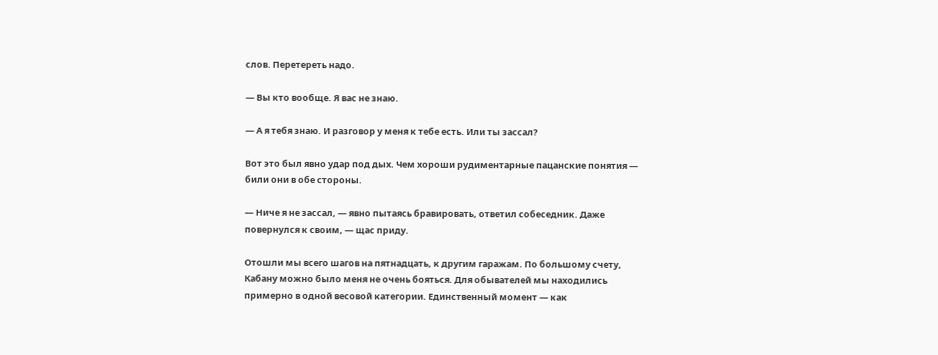слов. Перетереть надо.

— Вы кто вообще. Я вас не знаю.

— А я тебя знаю. И разговор у меня к тебе есть. Или ты зассал?

Вот это был явно удар под дых. Чем хороши рудиментарные пацанские понятия — били они в обе стороны.

— Ниче я не зассал, — явно пытаясь бравировать, ответил собеседник. Даже повернулся к своим, — щас приду.

Отошли мы всего шагов на пятнадцать, к другим гаражам. По большому счету, Кабану можно было меня не очень бояться. Для обывателей мы находились примерно в одной весовой категории. Единственный момент — как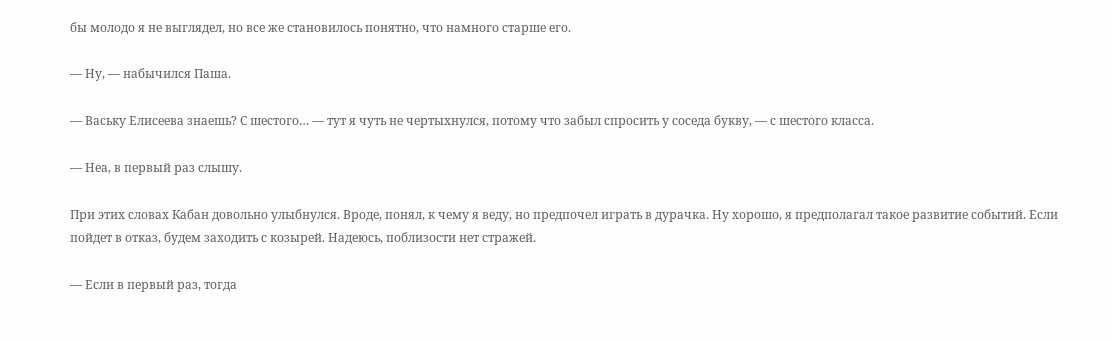бы молодо я не выглядел, но все же становилось понятно, что намного старше его.

— Ну, — набычился Паша.

— Ваську Елисеева знаешь? С шестого… — тут я чуть не чертыхнулся, потому что забыл спросить у соседа букву, — с шестого класса.

— Неа, в первый раз слышу.

При этих словах Кабан довольно улыбнулся. Вроде, понял, к чему я веду, но предпочел играть в дурачка. Ну хорошо, я предполагал такое развитие событий. Если пойдет в отказ, будем заходить с козырей. Надеюсь, поблизости нет стражей.

— Если в первый раз, тогда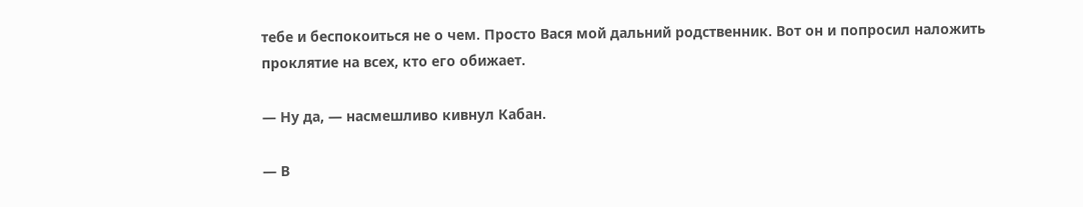тебе и беспокоиться не о чем. Просто Вася мой дальний родственник. Вот он и попросил наложить проклятие на всех, кто его обижает.

— Ну да, — насмешливо кивнул Кабан.

— В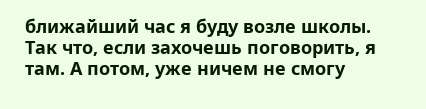ближайший час я буду возле школы. Так что, если захочешь поговорить, я там. А потом, уже ничем не смогу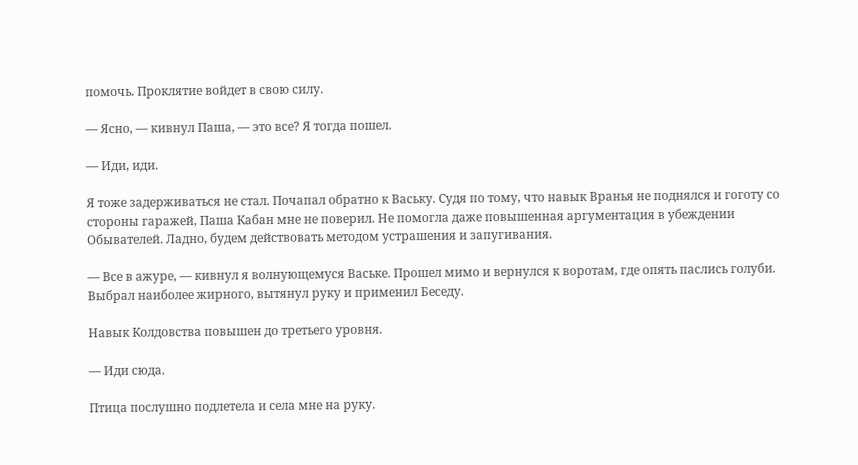помочь. Проклятие войдет в свою силу.

— Ясно, — кивнул Паша, — это все? Я тогда пошел.

— Иди, иди.

Я тоже задерживаться не стал. Почапал обратно к Ваську. Судя по тому, что навык Вранья не поднялся и гоготу со стороны гаражей, Паша Кабан мне не поверил. Не помогла даже повышенная аргументация в убеждении Обывателей. Ладно, будем действовать методом устрашения и запугивания.

— Все в ажуре, — кивнул я волнующемуся Ваське. Прошел мимо и вернулся к воротам, где опять паслись голуби. Выбрал наиболее жирного, вытянул руку и применил Беседу.

Навык Колдовства повышен до третьего уровня.

— Иди сюда.

Птица послушно подлетела и села мне на руку.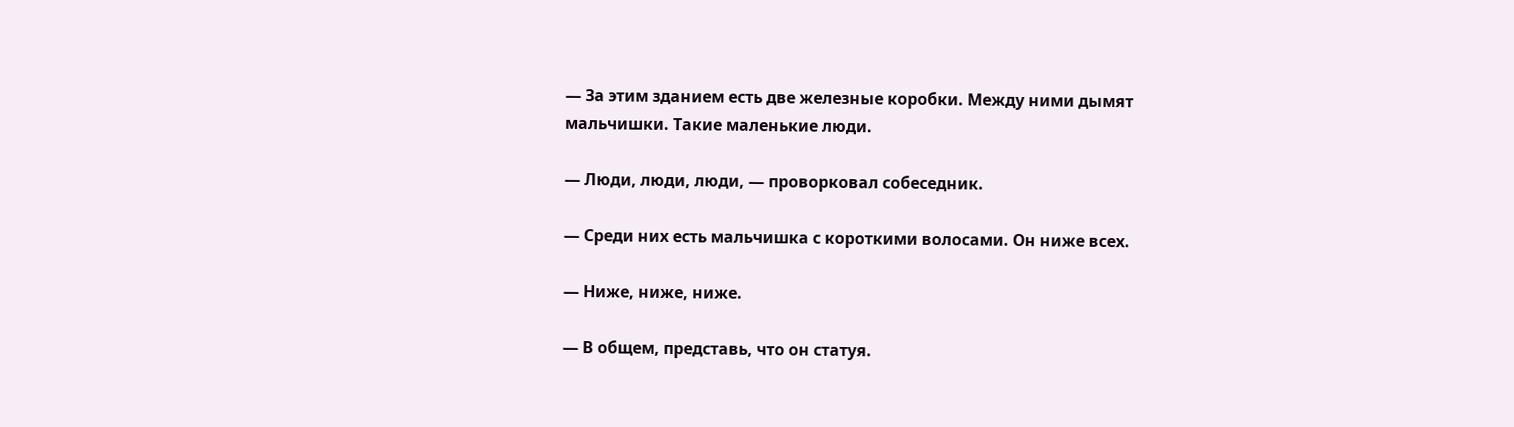— За этим зданием есть две железные коробки. Между ними дымят мальчишки. Такие маленькие люди.

— Люди, люди, люди, — проворковал собеседник.

— Среди них есть мальчишка с короткими волосами. Он ниже всех.

— Ниже, ниже, ниже.

— В общем, представь, что он статуя.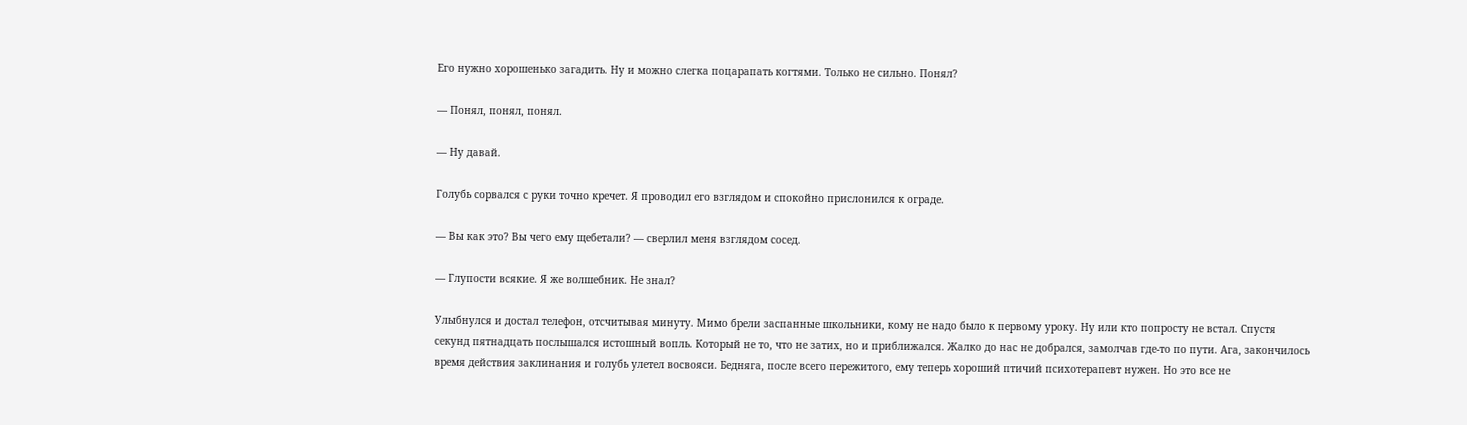Его нужно хорошенько загадить. Ну и можно слегка поцарапать когтями. Только не сильно. Понял?

— Понял, понял, понял.

— Ну давай.

Голубь сорвался с руки точно кречет. Я проводил его взглядом и спокойно прислонился к ограде.

— Вы как это? Вы чего ему щебетали? — сверлил меня взглядом сосед.

— Глупости всякие. Я же волшебник. Не знал?

Улыбнулся и достал телефон, отсчитывая минуту. Мимо брели заспанные школьники, кому не надо было к первому уроку. Ну или кто попросту не встал. Спустя секунд пятнадцать послышался истошный вопль. Который не то, что не затих, но и приближался. Жалко до нас не добрался, замолчав где-то по пути. Ага, закончилось время действия заклинания и голубь улетел восвояси. Бедняга, после всего пережитого, ему теперь хороший птичий психотерапевт нужен. Но это все не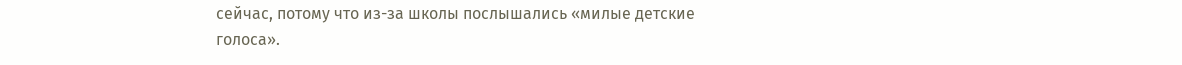сейчас, потому что из-за школы послышались «милые детские голоса».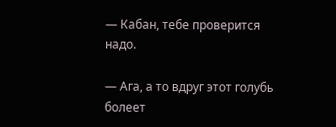— Кабан, тебе проверится надо.

— Ага, а то вдруг этот голубь болеет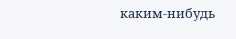каким-нибудь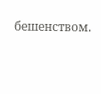бешенством.